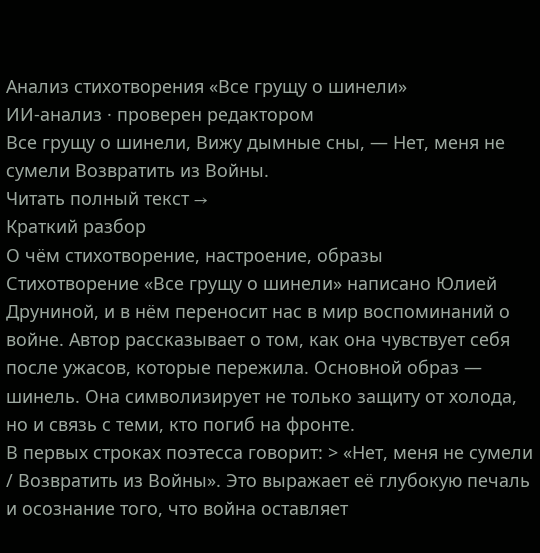Анализ стихотворения «Все грущу о шинели»
ИИ-анализ · проверен редактором
Все грущу о шинели, Вижу дымные сны, — Нет, меня не сумели Возвратить из Войны.
Читать полный текст →
Краткий разбор
О чём стихотворение, настроение, образы
Стихотворение «Все грущу о шинели» написано Юлией Друниной, и в нём переносит нас в мир воспоминаний о войне. Автор рассказывает о том, как она чувствует себя после ужасов, которые пережила. Основной образ — шинель. Она символизирует не только защиту от холода, но и связь с теми, кто погиб на фронте.
В первых строках поэтесса говорит: > «Нет, меня не сумели / Возвратить из Войны». Это выражает её глубокую печаль и осознание того, что война оставляет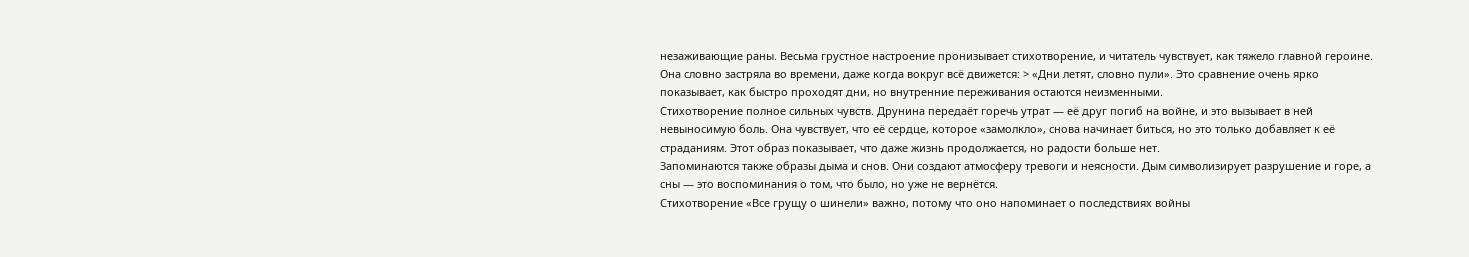незаживающие раны. Весьма грустное настроение пронизывает стихотворение, и читатель чувствует, как тяжело главной героине. Она словно застряла во времени, даже когда вокруг всё движется: > «Дни летят, словно пули». Это сравнение очень ярко показывает, как быстро проходят дни, но внутренние переживания остаются неизменными.
Стихотворение полное сильных чувств. Друнина передаёт горечь утрат — её друг погиб на войне, и это вызывает в ней невыносимую боль. Она чувствует, что её сердце, которое «замолкло», снова начинает биться, но это только добавляет к её страданиям. Этот образ показывает, что даже жизнь продолжается, но радости больше нет.
Запоминаются также образы дыма и снов. Они создают атмосферу тревоги и неясности. Дым символизирует разрушение и горе, а сны — это воспоминания о том, что было, но уже не вернётся.
Стихотворение «Все грущу о шинели» важно, потому что оно напоминает о последствиях войны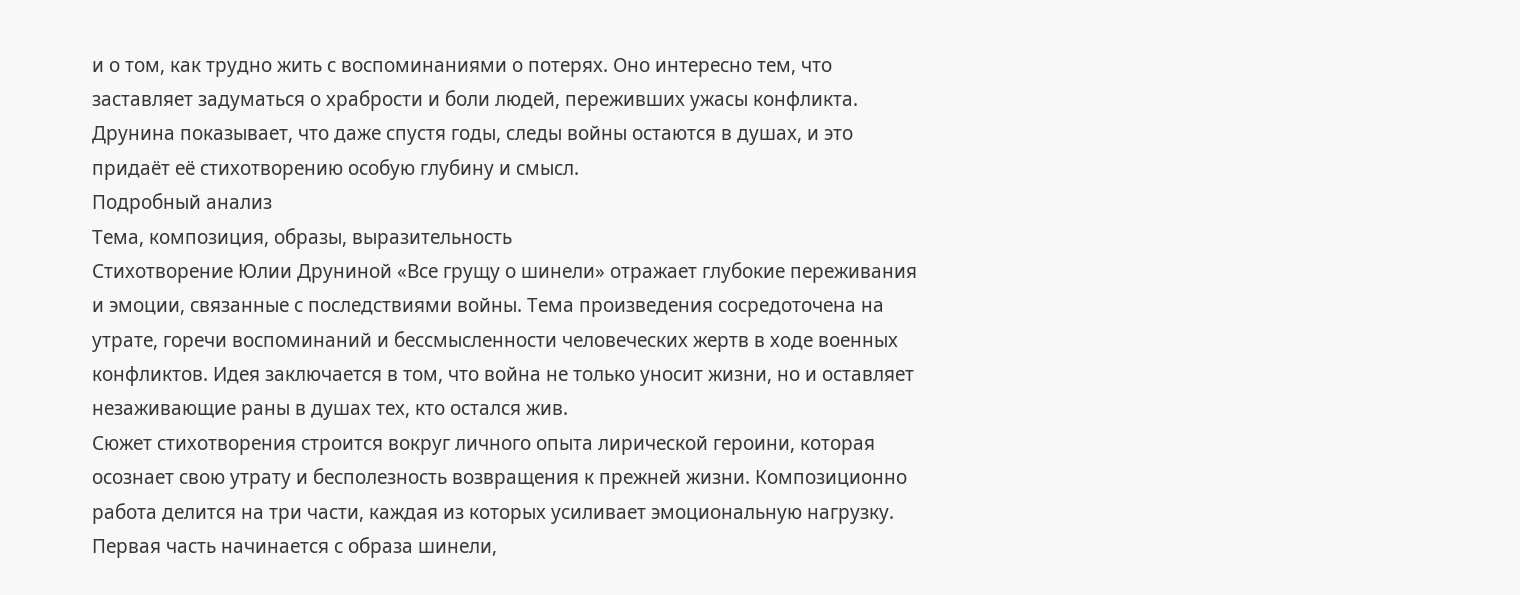и о том, как трудно жить с воспоминаниями о потерях. Оно интересно тем, что заставляет задуматься о храбрости и боли людей, переживших ужасы конфликта. Друнина показывает, что даже спустя годы, следы войны остаются в душах, и это придаёт её стихотворению особую глубину и смысл.
Подробный анализ
Тема, композиция, образы, выразительность
Стихотворение Юлии Друниной «Все грущу о шинели» отражает глубокие переживания и эмоции, связанные с последствиями войны. Тема произведения сосредоточена на утрате, горечи воспоминаний и бессмысленности человеческих жертв в ходе военных конфликтов. Идея заключается в том, что война не только уносит жизни, но и оставляет незаживающие раны в душах тех, кто остался жив.
Сюжет стихотворения строится вокруг личного опыта лирической героини, которая осознает свою утрату и бесполезность возвращения к прежней жизни. Композиционно работа делится на три части, каждая из которых усиливает эмоциональную нагрузку. Первая часть начинается с образа шинели,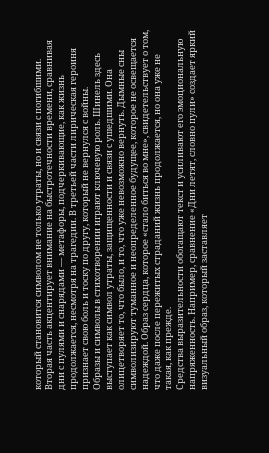который становится символом не только утраты, но и связи с погибшими. Вторая часть акцентирует внимание на быстротечности времени, сравнивая дни с пулями и снарядами — метафоры, подчеркивающие, как жизнь продолжается, несмотря на трагедии. В третьей части лирическая героиня признает свою боль и тоску по другу, который не вернулся с войны.
Образы и символы в стихотворении играют ключевую роль. Шинель здесь выступает как символ утраты, защищенности и связи с ушедшими. Она олицетворяет то, что было, и то, что уже невозможно вернуть. Дымные сны символизируют туманное и неопределенное будущее, которое не освещается надеждой. Образ сердца, которое «стало биться во мне», свидетельствует о том, что даже после пережитых страданий жизнь продолжается, но она уже не такая, как прежде.
Средства выразительности обогащают текст и усиливают его эмоциональную напряженность. Например, сравнение «Дни летят, словно пули» создает яркий визуальный образ, который заставляет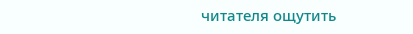читателя ощутить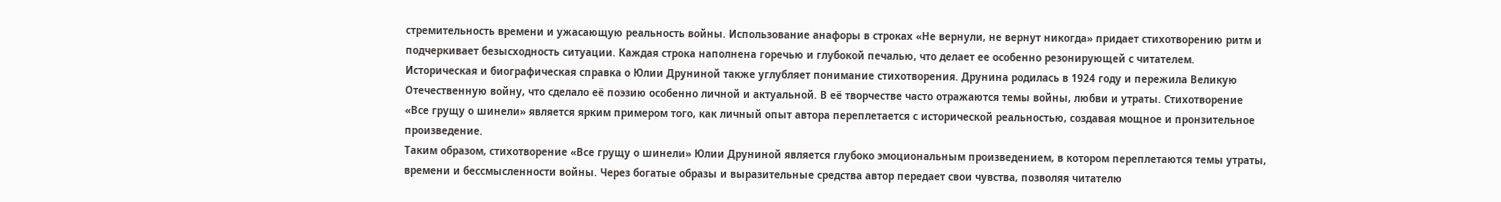стремительность времени и ужасающую реальность войны. Использование анафоры в строках «Не вернули, не вернут никогда» придает стихотворению ритм и подчеркивает безысходность ситуации. Каждая строка наполнена горечью и глубокой печалью, что делает ее особенно резонирующей с читателем.
Историческая и биографическая справка о Юлии Друниной также углубляет понимание стихотворения. Друнина родилась в 1924 году и пережила Великую Отечественную войну, что сделало её поэзию особенно личной и актуальной. В её творчестве часто отражаются темы войны, любви и утраты. Стихотворение «Все грущу о шинели» является ярким примером того, как личный опыт автора переплетается с исторической реальностью, создавая мощное и пронзительное произведение.
Таким образом, стихотворение «Все грущу о шинели» Юлии Друниной является глубоко эмоциональным произведением, в котором переплетаются темы утраты, времени и бессмысленности войны. Через богатые образы и выразительные средства автор передает свои чувства, позволяя читателю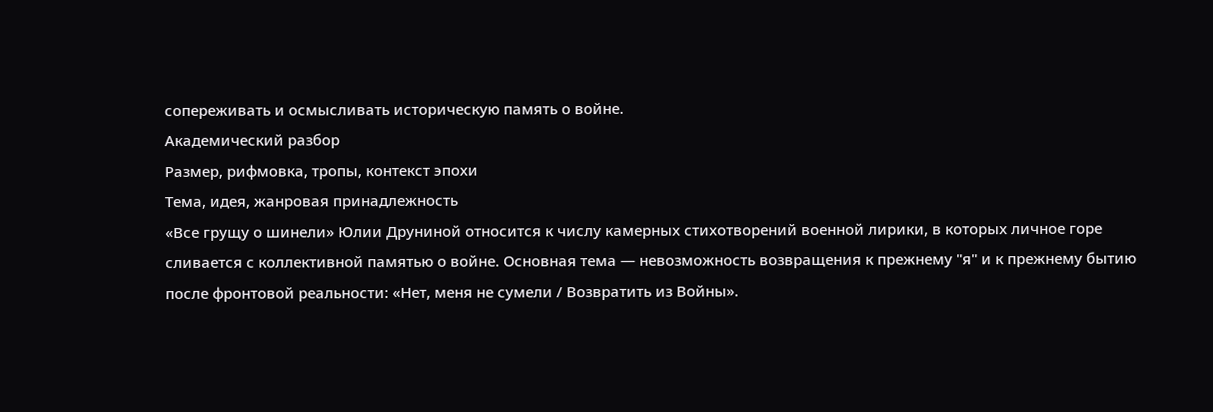сопереживать и осмысливать историческую память о войне.
Академический разбор
Размер, рифмовка, тропы, контекст эпохи
Тема, идея, жанровая принадлежность
«Все грущу о шинели» Юлии Друниной относится к числу камерных стихотворений военной лирики, в которых личное горе сливается с коллективной памятью о войне. Основная тема — невозможность возвращения к прежнему "я" и к прежнему бытию после фронтовой реальности: «Нет, меня не сумели / Возвратить из Войны».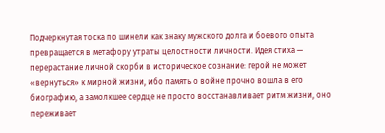Подчеркнутая тоска по шинели как знаку мужского долга и боевого опыта превращается в метафору утраты целостности личности. Идея стиха — перерастание личной скорби в историческое сознание: герой не может «вернуться» к мирной жизни, ибо память о войне прочно вошла в его биографию, а замолкшее сердце не просто восстанавливает ритм жизни, оно переживает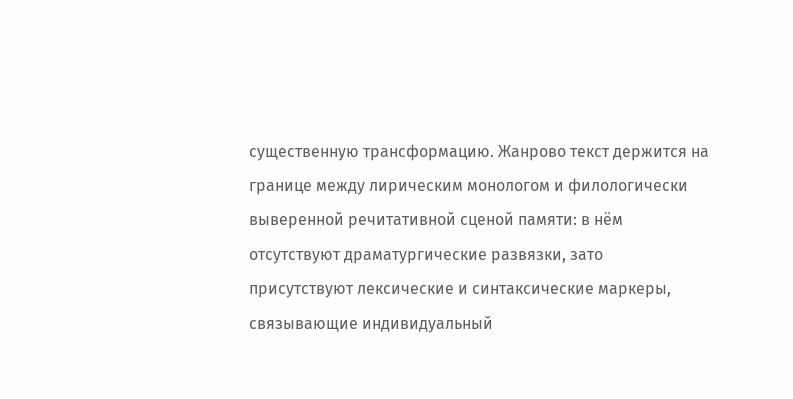существенную трансформацию. Жанрово текст держится на границе между лирическим монологом и филологически выверенной речитативной сценой памяти: в нём отсутствуют драматургические развязки, зато присутствуют лексические и синтаксические маркеры, связывающие индивидуальный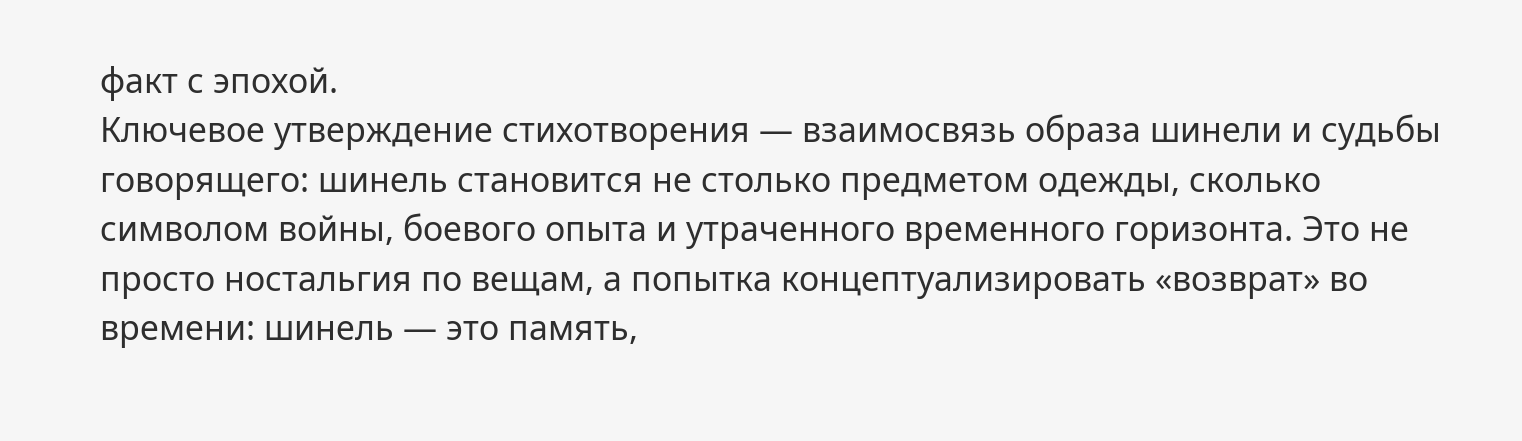факт с эпохой.
Ключевое утверждение стихотворения — взаимосвязь образа шинели и судьбы говорящего: шинель становится не столько предметом одежды, сколько символом войны, боевого опыта и утраченного временного горизонта. Это не просто ностальгия по вещам, а попытка концептуализировать «возврат» во времени: шинель — это память,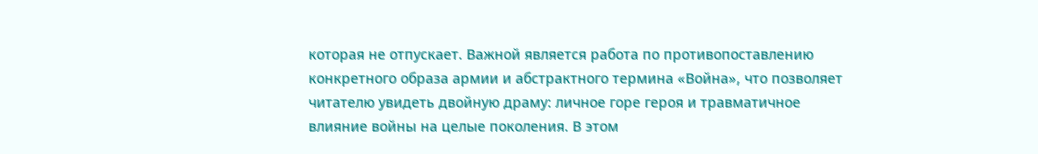которая не отпускает. Важной является работа по противопоставлению конкретного образа армии и абстрактного термина «Война», что позволяет читателю увидеть двойную драму: личное горе героя и травматичное влияние войны на целые поколения. В этом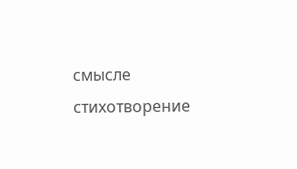смысле стихотворение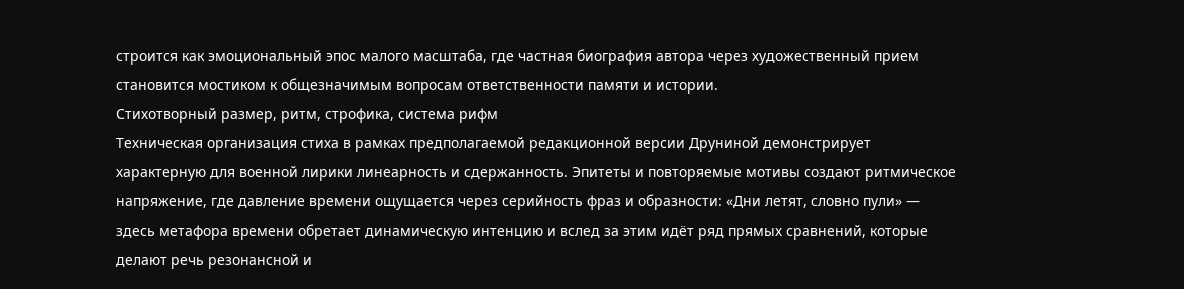строится как эмоциональный эпос малого масштаба, где частная биография автора через художественный прием становится мостиком к общезначимым вопросам ответственности памяти и истории.
Стихотворный размер, ритм, строфика, система рифм
Техническая организация стиха в рамках предполагаемой редакционной версии Друниной демонстрирует характерную для военной лирики линеарность и сдержанность. Эпитеты и повторяемые мотивы создают ритмическое напряжение, где давление времени ощущается через серийность фраз и образности: «Дни летят, словно пули» — здесь метафора времени обретает динамическую интенцию и вслед за этим идёт ряд прямых сравнений, которые делают речь резонансной и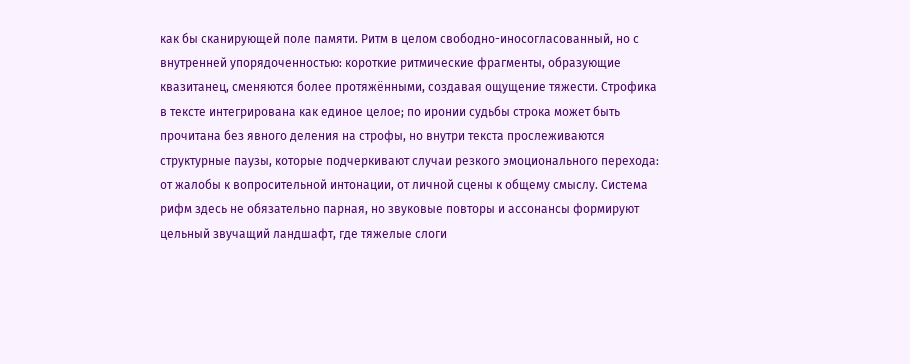как бы сканирующей поле памяти. Ритм в целом свободно-иносогласованный, но с внутренней упорядоченностью: короткие ритмические фрагменты, образующие квазитанец, сменяются более протяжёнными, создавая ощущение тяжести. Строфика в тексте интегрирована как единое целое; по иронии судьбы строка может быть прочитана без явного деления на строфы, но внутри текста прослеживаются структурные паузы, которые подчеркивают случаи резкого эмоционального перехода: от жалобы к вопросительной интонации, от личной сцены к общему смыслу. Система рифм здесь не обязательно парная, но звуковые повторы и ассонансы формируют цельный звучащий ландшафт, где тяжелые слоги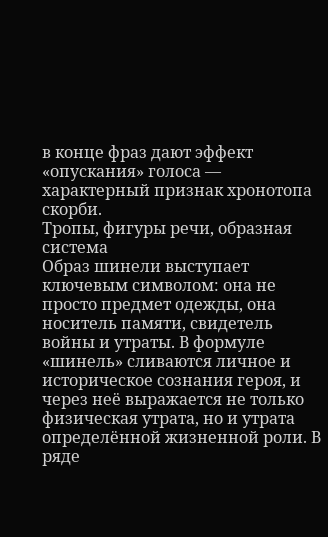в конце фраз дают эффект «опускания» голоса — характерный признак хронотопа скорби.
Тропы, фигуры речи, образная система
Образ шинели выступает ключевым символом: она не просто предмет одежды, она носитель памяти, свидетель войны и утраты. В формуле «шинель» сливаются личное и историческое сознания героя, и через неё выражается не только физическая утрата, но и утрата определённой жизненной роли. В ряде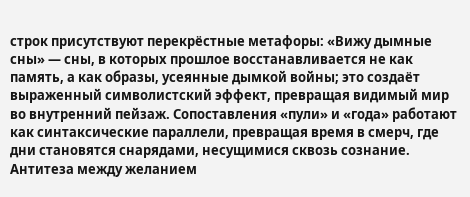строк присутствуют перекрёстные метафоры: «Вижу дымные сны» — сны, в которых прошлое восстанавливается не как память, а как образы, усеянные дымкой войны; это создаёт выраженный символистский эффект, превращая видимый мир во внутренний пейзаж. Сопоставления «пули» и «года» работают как синтаксические параллели, превращая время в смерч, где дни становятся снарядами, несущимися сквозь сознание.
Антитеза между желанием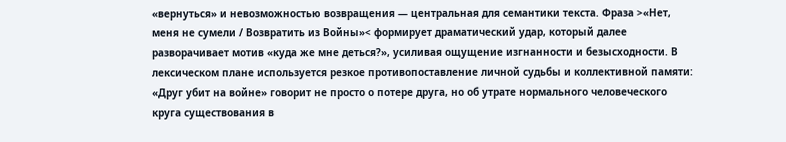«вернуться» и невозможностью возвращения — центральная для семантики текста. Фраза >«Нет, меня не сумели / Возвратить из Войны»< формирует драматический удар, который далее разворачивает мотив «куда же мне деться?», усиливая ощущение изгнанности и безысходности. В лексическом плане используется резкое противопоставление личной судьбы и коллективной памяти: «Друг убит на войне» говорит не просто о потере друга, но об утрате нормального человеческого круга существования в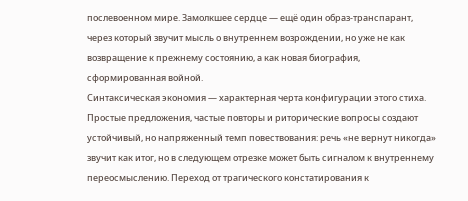послевоенном мире. Замолкшее сердце — ещё один образ-транспарант, через который звучит мысль о внутреннем возрождении, но уже не как возвращение к прежнему состоянию, а как новая биография, сформированная войной.
Синтаксическая экономия — характерная черта конфигурации этого стиха. Простые предложения, частые повторы и риторические вопросы создают устойчивый, но напряженный темп повествования: речь «не вернут никогда» звучит как итог, но в следующем отрезке может быть сигналом к внутреннему переосмыслению. Переход от трагического констатирования к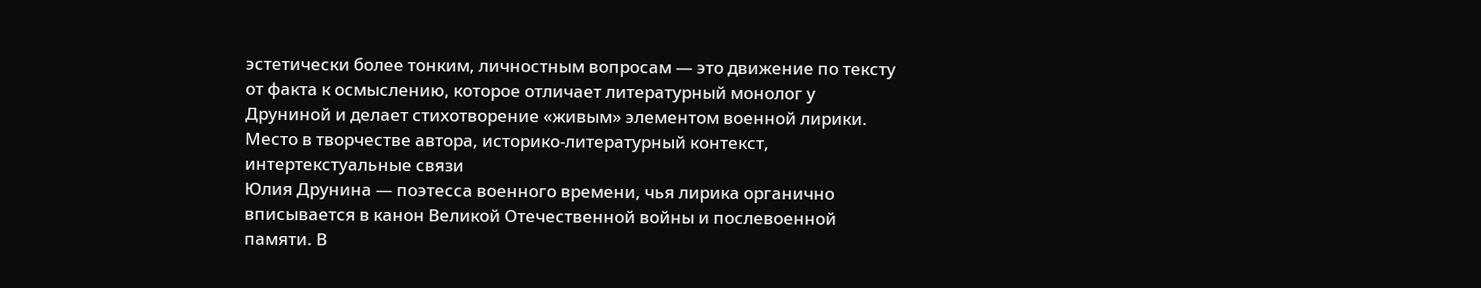эстетически более тонким, личностным вопросам — это движение по тексту от факта к осмыслению, которое отличает литературный монолог у Друниной и делает стихотворение «живым» элементом военной лирики.
Место в творчестве автора, историко-литературный контекст, интертекстуальные связи
Юлия Друнина — поэтесса военного времени, чья лирика органично вписывается в канон Великой Отечественной войны и послевоенной памяти. В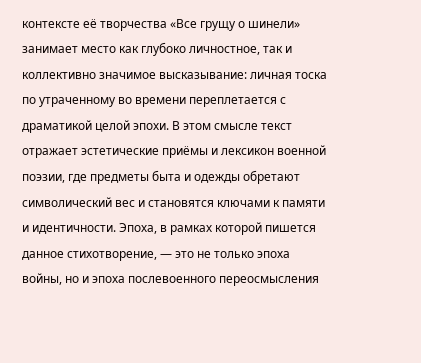контексте её творчества «Все грущу о шинели» занимает место как глубоко личностное, так и коллективно значимое высказывание: личная тоска по утраченному во времени переплетается с драматикой целой эпохи. В этом смысле текст отражает эстетические приёмы и лексикон военной поэзии, где предметы быта и одежды обретают символический вес и становятся ключами к памяти и идентичности. Эпоха, в рамках которой пишется данное стихотворение, — это не только эпоха войны, но и эпоха послевоенного переосмысления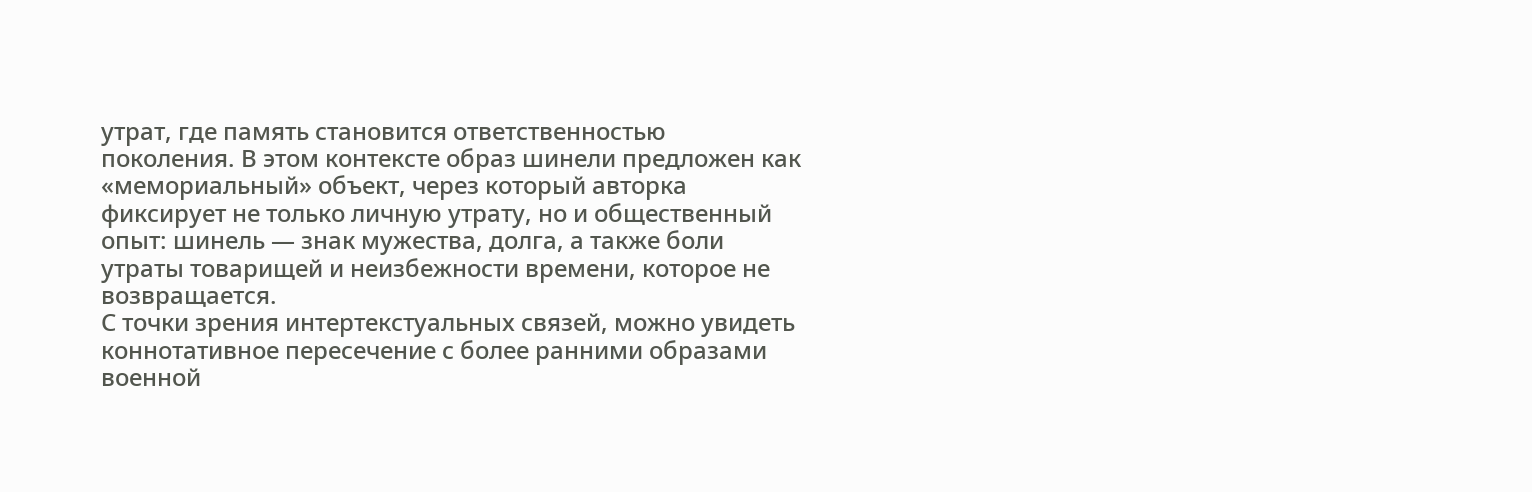утрат, где память становится ответственностью поколения. В этом контексте образ шинели предложен как «мемориальный» объект, через который авторка фиксирует не только личную утрату, но и общественный опыт: шинель — знак мужества, долга, а также боли утраты товарищей и неизбежности времени, которое не возвращается.
С точки зрения интертекстуальных связей, можно увидеть коннотативное пересечение с более ранними образами военной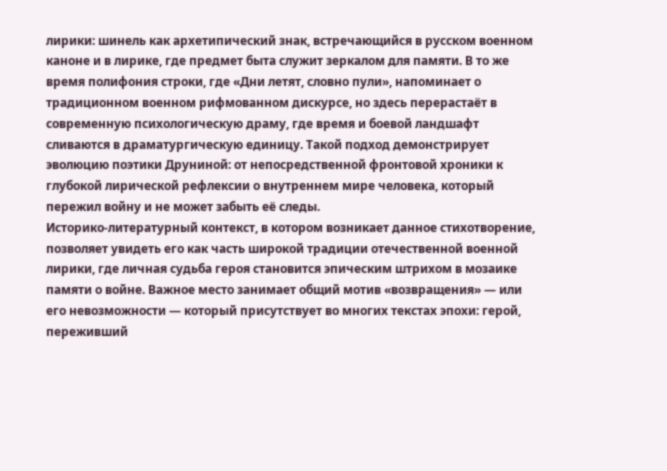лирики: шинель как архетипический знак, встречающийся в русском военном каноне и в лирике, где предмет быта служит зеркалом для памяти. В то же время полифония строки, где «Дни летят, словно пули», напоминает о традиционном военном рифмованном дискурсе, но здесь перерастаёт в современную психологическую драму, где время и боевой ландшафт сливаются в драматургическую единицу. Такой подход демонстрирует эволюцию поэтики Друниной: от непосредственной фронтовой хроники к глубокой лирической рефлексии о внутреннем мире человека, который пережил войну и не может забыть её следы.
Историко-литературный контекст, в котором возникает данное стихотворение, позволяет увидеть его как часть широкой традиции отечественной военной лирики, где личная судьба героя становится эпическим штрихом в мозаике памяти о войне. Важное место занимает общий мотив «возвращения» — или его невозможности — который присутствует во многих текстах эпохи: герой, переживший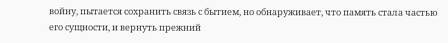войну, пытается сохранить связь с бытием, но обнаруживает, что память стала частью его сущности, и вернуть прежний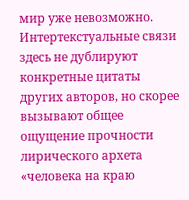мир уже невозможно. Интертекстуальные связи здесь не дублируют конкретные цитаты других авторов, но скорее вызывают общее ощущение прочности лирического архета «человека на краю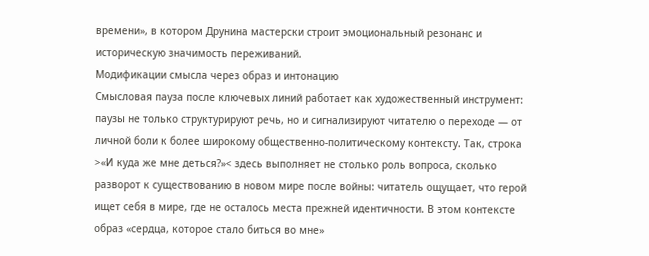времени», в котором Друнина мастерски строит эмоциональный резонанс и историческую значимость переживаний.
Модификации смысла через образ и интонацию
Смысловая пауза после ключевых линий работает как художественный инструмент: паузы не только структурируют речь, но и сигнализируют читателю о переходе — от личной боли к более широкому общественно-политическому контексту. Так, строка >«И куда же мне деться?»< здесь выполняет не столько роль вопроса, сколько разворот к существованию в новом мире после войны: читатель ощущает, что герой ищет себя в мире, где не осталось места прежней идентичности. В этом контексте образ «сердца, которое стало биться во мне»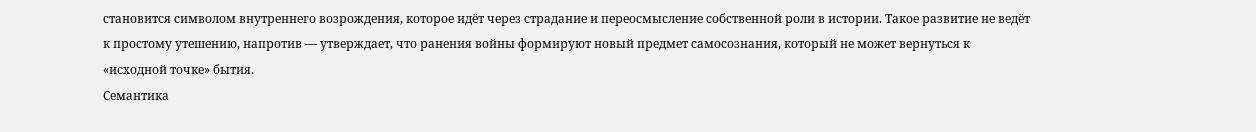становится символом внутреннего возрождения, которое идёт через страдание и переосмысление собственной роли в истории. Такое развитие не ведёт к простому утешению, напротив — утверждает, что ранения войны формируют новый предмет самосознания, который не может вернуться к «исходной точке» бытия.
Семантика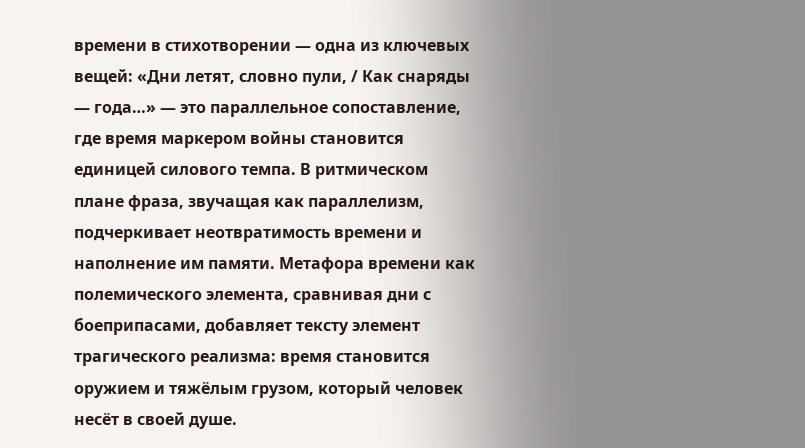времени в стихотворении — одна из ключевых вещей: «Дни летят, словно пули, / Как снаряды — года…» — это параллельное сопоставление, где время маркером войны становится единицей силового темпа. В ритмическом плане фраза, звучащая как параллелизм, подчеркивает неотвратимость времени и наполнение им памяти. Метафора времени как полемического элемента, сравнивая дни с боеприпасами, добавляет тексту элемент трагического реализма: время становится оружием и тяжёлым грузом, который человек несёт в своей душе.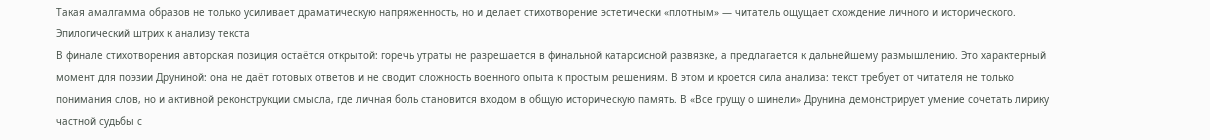Такая амалгамма образов не только усиливает драматическую напряженность, но и делает стихотворение эстетически «плотным» — читатель ощущает схождение личного и исторического.
Эпилогический штрих к анализу текста
В финале стихотворения авторская позиция остаётся открытой: горечь утраты не разрешается в финальной катарсисной развязке, а предлагается к дальнейшему размышлению. Это характерный момент для поэзии Друниной: она не даёт готовых ответов и не сводит сложность военного опыта к простым решениям. В этом и кроется сила анализа: текст требует от читателя не только понимания слов, но и активной реконструкции смысла, где личная боль становится входом в общую историческую память. В «Все грущу о шинели» Друнина демонстрирует умение сочетать лирику частной судьбы с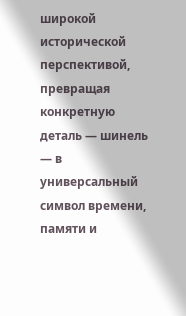широкой исторической перспективой, превращая конкретную деталь — шинель — в универсальный символ времени, памяти и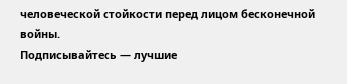человеческой стойкости перед лицом бесконечной войны.
Подписывайтесь — лучшие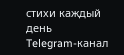стихи каждый день
Telegram-канал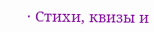· Стихи, квизы и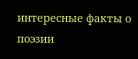интересные факты о поэзии